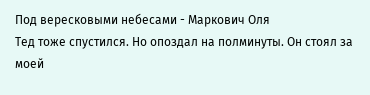Под вересковыми небесами - Маркович Оля
Тед тоже спустился. Но опоздал на полминуты. Он стоял за моей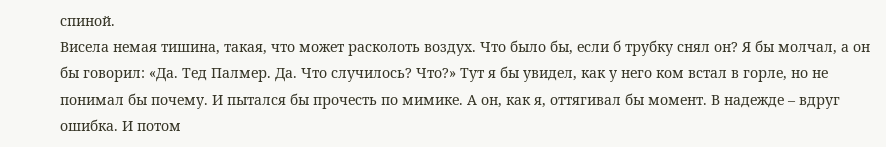спиной.
Висела немая тишина, такая, что может расколоть воздух. Что было бы, если б трубку снял он? Я бы молчал, а он бы говорил: «Да. Тед Палмер. Да. Что случилось? Что?» Тут я бы увидел, как у него ком встал в горле, но не понимал бы почему. И пытался бы прочесть по мимике. А он, как я, оттягивал бы момент. В надежде – вдруг ошибка. И потом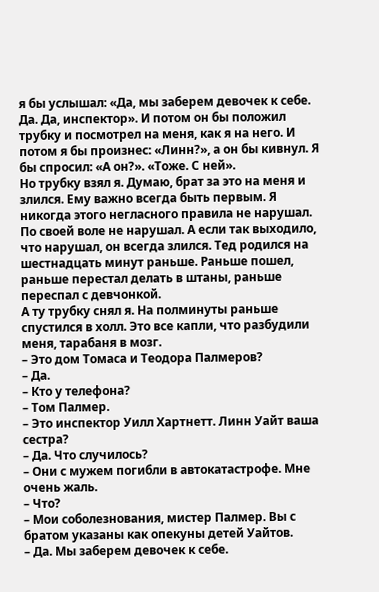я бы услышал: «Да, мы заберем девочек к себе. Да. Да, инспектор». И потом он бы положил трубку и посмотрел на меня, как я на него. И потом я бы произнес: «Линн?», а он бы кивнул. Я бы спросил: «А он?». «Тоже. С ней».
Но трубку взял я. Думаю, брат за это на меня и злился. Ему важно всегда быть первым. Я никогда этого негласного правила не нарушал. По своей воле не нарушал. А если так выходило, что нарушал, он всегда злился. Тед родился на шестнадцать минут раньше. Раньше пошел, раньше перестал делать в штаны, раньше переспал с девчонкой.
А ту трубку снял я. На полминуты раньше спустился в холл. Это все капли, что разбудили меня, тарабаня в мозг.
– Это дом Томаса и Теодора Палмеров?
– Да.
– Кто у телефона?
– Том Палмер.
– Это инспектор Уилл Хартнетт. Линн Уайт ваша сестра?
– Да. Что случилось?
– Они с мужем погибли в автокатастрофе. Мне очень жаль.
– Что?
– Мои соболезнования, мистер Палмер. Вы с братом указаны как опекуны детей Уайтов.
– Да. Мы заберем девочек к себе.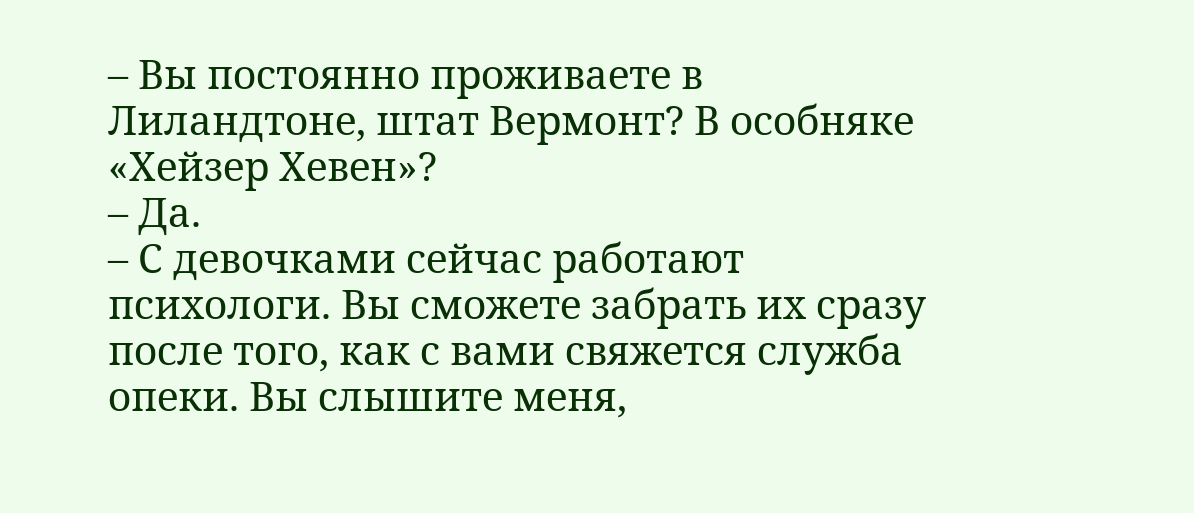– Вы постоянно проживаете в Лиландтоне, штат Вермонт? В особняке «Хейзер Хевен»?
– Да.
– С девочками сейчас работают психологи. Вы сможете забрать их сразу после того, как с вами свяжется служба опеки. Вы слышите меня,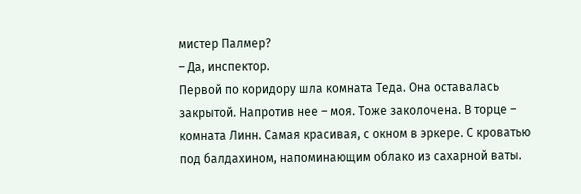мистер Палмер?
– Да, инспектор.
Первой по коридору шла комната Теда. Она оставалась закрытой. Напротив нее – моя. Тоже заколочена. В торце – комната Линн. Самая красивая, с окном в эркере. С кроватью под балдахином, напоминающим облако из сахарной ваты.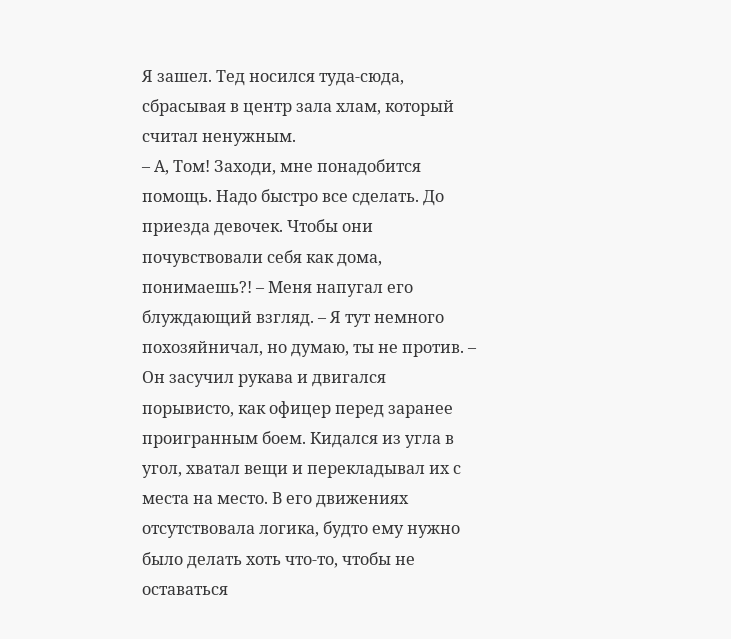Я зашел. Тед носился туда-сюда, сбрасывая в центр зала хлам, который считал ненужным.
– А, Том! Заходи, мне понадобится помощь. Надо быстро все сделать. До приезда девочек. Чтобы они почувствовали себя как дома, понимаешь?! – Меня напугал его блуждающий взгляд. – Я тут немного похозяйничал, но думаю, ты не против. – Он засучил рукава и двигался порывисто, как офицер перед заранее проигранным боем. Кидался из угла в угол, хватал вещи и перекладывал их с места на место. В его движениях отсутствовала логика, будто ему нужно было делать хоть что-то, чтобы не оставаться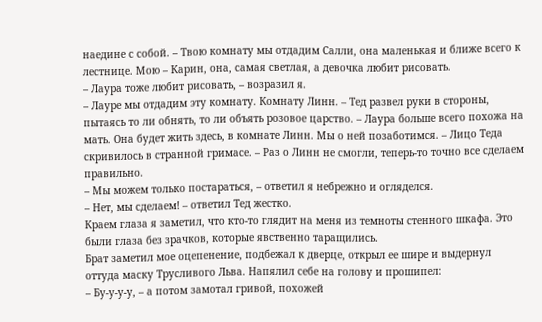наедине с собой. – Твою комнату мы отдадим Салли, она маленькая и ближе всего к лестнице. Мою – Карин, она, самая светлая, а девочка любит рисовать.
– Лаура тоже любит рисовать, – возразил я.
– Лауре мы отдадим эту комнату. Комнату Линн. – Тед развел руки в стороны, пытаясь то ли обнять, то ли объять розовое царство. – Лаура больше всего похожа на мать. Она будет жить здесь, в комнате Линн. Мы о ней позаботимся. – Лицо Теда скривилось в странной гримасе. – Раз о Линн не смогли, теперь-то точно все сделаем правильно.
– Мы можем только постараться, – ответил я небрежно и огляделся.
– Нет, мы сделаем! – ответил Тед жестко.
Краем глаза я заметил, что кто-то глядит на меня из темноты стенного шкафа. Это были глаза без зрачков, которые явственно таращились.
Брат заметил мое оцепенение, подбежал к дверце, открыл ее шире и выдернул оттуда маску Трусливого Льва. Напялил себе на голову и прошипел:
– Бу-у-у-у, – а потом замотал гривой, похожей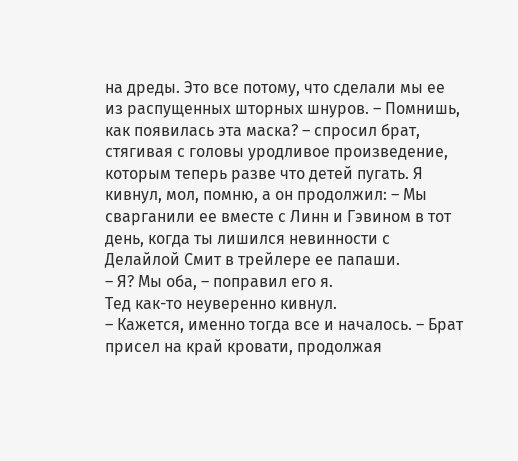на дреды. Это все потому, что сделали мы ее из распущенных шторных шнуров. – Помнишь, как появилась эта маска? – спросил брат, стягивая с головы уродливое произведение, которым теперь разве что детей пугать. Я кивнул, мол, помню, а он продолжил: – Мы сварганили ее вместе с Линн и Гэвином в тот день, когда ты лишился невинности с Делайлой Смит в трейлере ее папаши.
– Я? Мы оба, – поправил его я.
Тед как-то неуверенно кивнул.
– Кажется, именно тогда все и началось. – Брат присел на край кровати, продолжая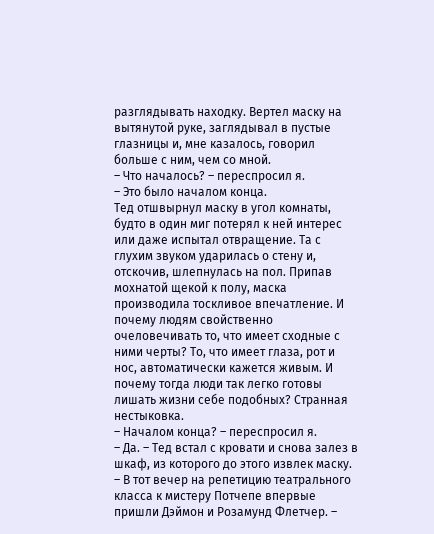разглядывать находку. Вертел маску на вытянутой руке, заглядывал в пустые глазницы и, мне казалось, говорил больше с ним, чем со мной.
– Что началось? – переспросил я.
– Это было началом конца.
Тед отшвырнул маску в угол комнаты, будто в один миг потерял к ней интерес или даже испытал отвращение. Та с глухим звуком ударилась о стену и, отскочив, шлепнулась на пол. Припав мохнатой щекой к полу, маска производила тоскливое впечатление. И почему людям свойственно очеловечивать то, что имеет сходные с ними черты? То, что имеет глаза, рот и нос, автоматически кажется живым. И почему тогда люди так легко готовы лишать жизни себе подобных? Странная нестыковка.
– Началом конца? – переспросил я.
– Да. – Тед встал с кровати и снова залез в шкаф, из которого до этого извлек маску. – В тот вечер на репетицию театрального класса к мистеру Потчепе впервые пришли Дэймон и Розамунд Флетчер. –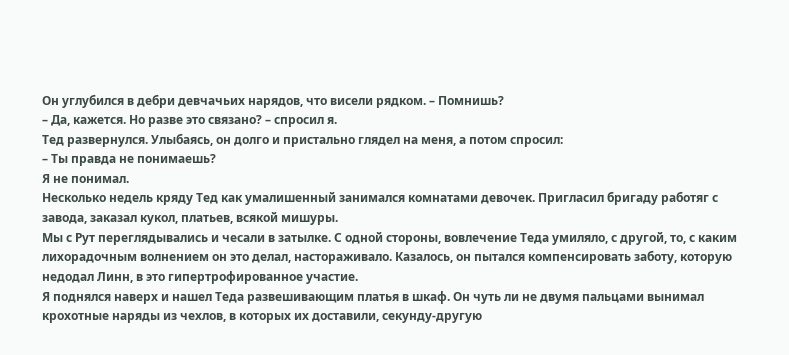Он углубился в дебри девчачьих нарядов, что висели рядком. – Помнишь?
– Да, кажется. Но разве это связано? – спросил я.
Тед развернулся. Улыбаясь, он долго и пристально глядел на меня, а потом спросил:
– Ты правда не понимаешь?
Я не понимал.
Несколько недель кряду Тед как умалишенный занимался комнатами девочек. Пригласил бригаду работяг с завода, заказал кукол, платьев, всякой мишуры.
Мы с Рут переглядывались и чесали в затылке. С одной стороны, вовлечение Теда умиляло, с другой, то, с каким лихорадочным волнением он это делал, настораживало. Казалось, он пытался компенсировать заботу, которую недодал Линн, в это гипертрофированное участие.
Я поднялся наверх и нашел Теда развешивающим платья в шкаф. Он чуть ли не двумя пальцами вынимал крохотные наряды из чехлов, в которых их доставили, секунду-другую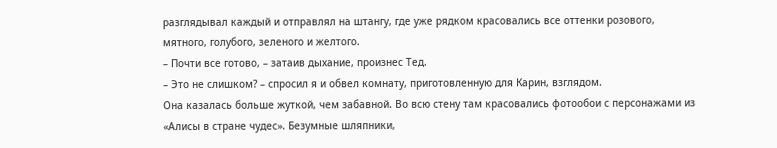разглядывал каждый и отправлял на штангу, где уже рядком красовались все оттенки розового, мятного, голубого, зеленого и желтого.
– Почти все готово, – затаив дыхание, произнес Тед.
– Это не слишком? – спросил я и обвел комнату, приготовленную для Карин, взглядом.
Она казалась больше жуткой, чем забавной. Во всю стену там красовались фотообои с персонажами из «Алисы в стране чудес». Безумные шляпники,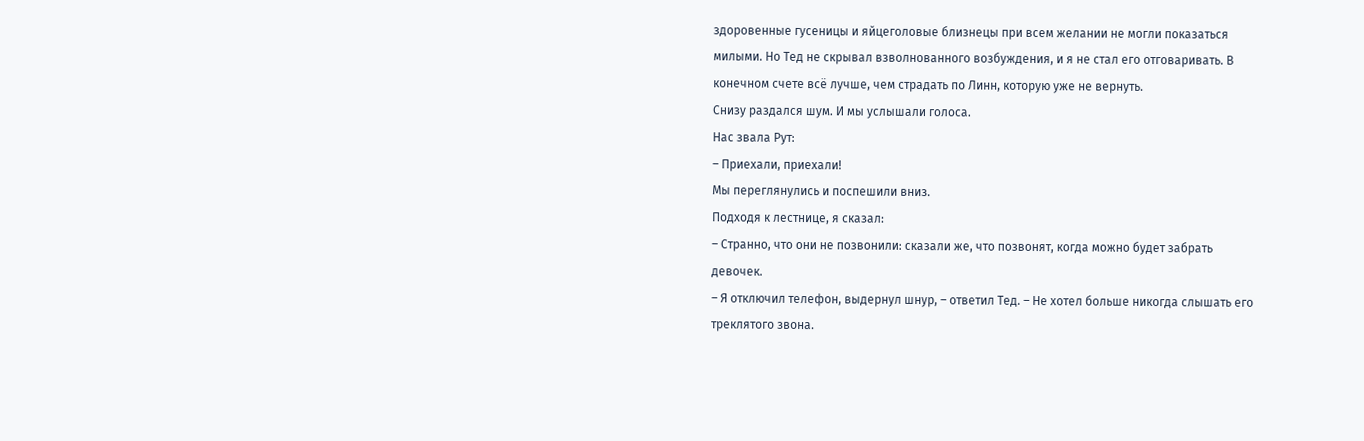здоровенные гусеницы и яйцеголовые близнецы при всем желании не могли показаться милыми. Но Тед не скрывал взволнованного возбуждения, и я не стал его отговаривать. В конечном счете всё лучше, чем страдать по Линн, которую уже не вернуть.
Снизу раздался шум. И мы услышали голоса.
Нас звала Рут:
– Приехали, приехали!
Мы переглянулись и поспешили вниз.
Подходя к лестнице, я сказал:
– Странно, что они не позвонили: сказали же, что позвонят, когда можно будет забрать девочек.
– Я отключил телефон, выдернул шнур, – ответил Тед. – Не хотел больше никогда слышать его треклятого звона.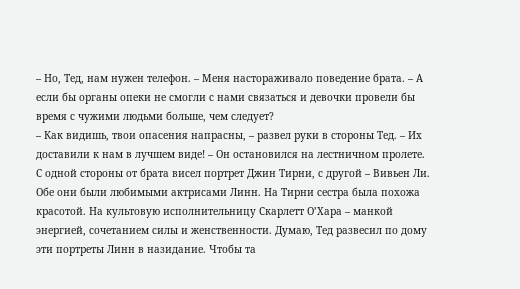– Но, Тед, нам нужен телефон. – Меня настораживало поведение брата. – А если бы органы опеки не смогли с нами связаться и девочки провели бы время с чужими людьми больше, чем следует?
– Как видишь, твои опасения напрасны, – развел руки в стороны Тед. – Их доставили к нам в лучшем виде! – Он остановился на лестничном пролете.
С одной стороны от брата висел портрет Джин Тирни, с другой – Вивьен Ли. Обе они были любимыми актрисами Линн. На Тирни сестра была похожа красотой. На культовую исполнительницу Скарлетт О’Хара – манкой энергией, сочетанием силы и женственности. Думаю, Тед развесил по дому эти портреты Линн в назидание. Чтобы та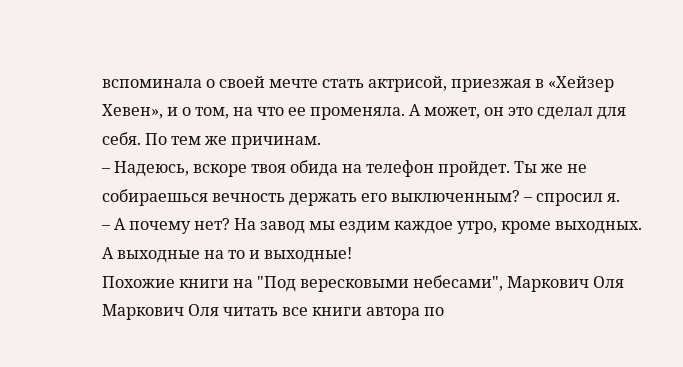вспоминала о своей мечте стать актрисой, приезжая в «Хейзер Хевен», и о том, на что ее променяла. А может, он это сделал для себя. По тем же причинам.
– Надеюсь, вскоре твоя обида на телефон пройдет. Ты же не собираешься вечность держать его выключенным? – спросил я.
– А почему нет? На завод мы ездим каждое утро, кроме выходных. А выходные на то и выходные!
Похожие книги на "Под вересковыми небесами", Маркович Оля
Маркович Оля читать все книги автора по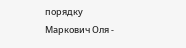порядку
Маркович Оля -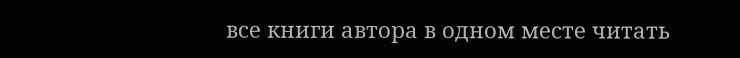все книги автора в одном месте читать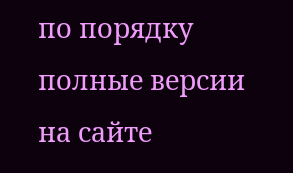по порядку полные версии на сайте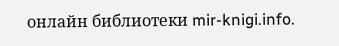онлайн библиотеки mir-knigi.info.